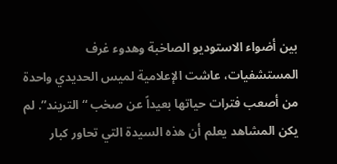بين أضواء الاستوديو الصاخبة وهدوء غرف المستشفيات، عاشت الإعلامية لميس الحديدي واحدة من أصعب فترات حياتها بعيداً عن صخب “التريند”. لم يكن المشاهد يعلم أن هذه السيدة التي تحاور كبار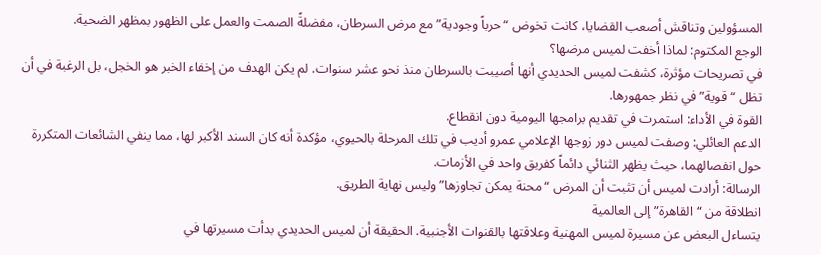المسؤولين وتناقش أصعب القضايا، كانت تخوض “حرباً وجودية” مع مرض السرطان، مفضلةً الصمت والعمل على الظهور بمظهر الضحية.
الوجع المكتوم: لماذا أخفت لميس مرضها؟
في تصريحات مؤثرة، كشفت لميس الحديدي أنها أصيبت بالسرطان منذ نحو عشر سنوات. لم يكن الهدف من إخفاء الخبر هو الخجل، بل الرغبة في أن تظل “قوية” في نظر جمهورها.
القوة في الأداء: استمرت في تقديم برامجها اليومية دون انقطاع.
الدعم العائلي: وصفت لميس دور زوجها الإعلامي عمرو أديب في تلك المرحلة بالحيوي، مؤكدة أنه كان السند الأكبر لها، مما ينفي الشائعات المتكررة حول انفصالهما، حيث يظهر الثنائي دائماً كفريق واحد في الأزمات.
الرسالة: أرادت لميس أن تثبت أن المرض “محنة يمكن تجاوزها” وليس نهاية الطريق.
انطلاقة من “القاهرة” إلى العالمية
يتساءل البعض عن مسيرة لميس المهنية وعلاقتها بالقنوات الأجنبية. الحقيقة أن لميس الحديدي بدأت مسيرتها في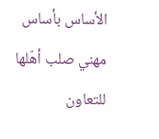الأساس بأساس مهني صلب أهّلها للتعاون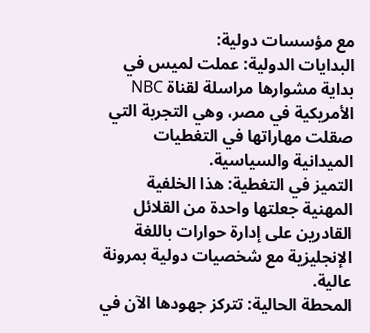مع مؤسسات دولية:
البدايات الدولية: عملت لميس في بداية مشوارها مراسلة لقناة NBC الأمريكية في مصر، وهي التجربة التي صقلت مهاراتها في التغطيات الميدانية والسياسية.
التميز في التغطية: هذا الخلفية المهنية جعلتها واحدة من القلائل القادرين على إدارة حوارات باللغة الإنجليزية مع شخصيات دولية بمرونة عالية.
المحطة الحالية: تتركز جهودها الآن في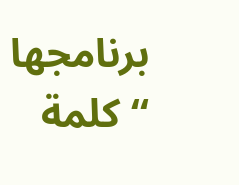برنامجها “كلمة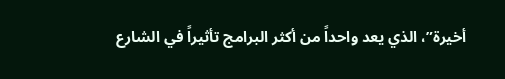أخيرة”، الذي يعد واحداً من أكثر البرامج تأثيراً في الشارع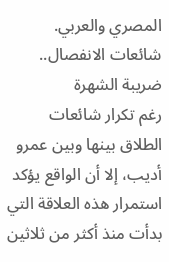المصري والعربي.
شائعات الانفصال.. ضريبة الشهرة
رغم تكرار شائعات الطلاق بينها وبين عمرو أديب، إلا أن الواقع يؤكد استمرار هذه العلاقة التي بدأت منذ أكثر من ثلاثين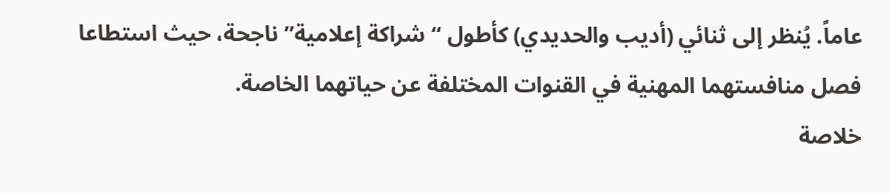عاماً. يُنظر إلى ثنائي (أديب والحديدي) كأطول “شراكة إعلامية” ناجحة، حيث استطاعا فصل منافستهما المهنية في القنوات المختلفة عن حياتهما الخاصة.
خلاصة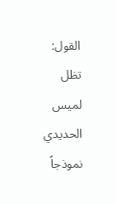القول: تظل لميس الحديدي نموذجاً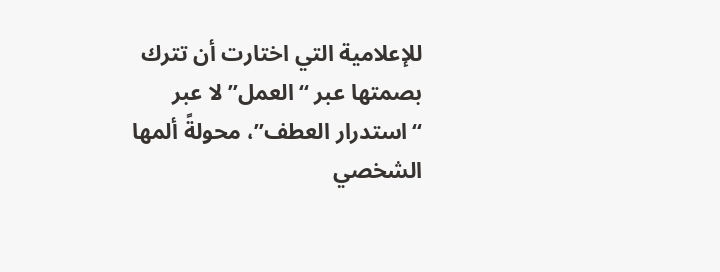للإعلامية التي اختارت أن تترك بصمتها عبر “العمل” لا عبر “استدرار العطف”، محولةً ألمها الشخصي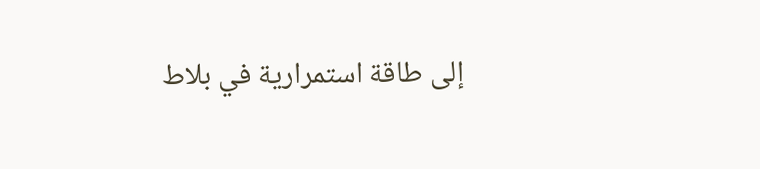إلى طاقة استمرارية في بلاط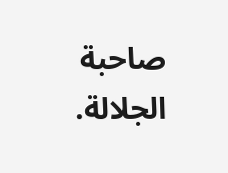صاحبة الجلالة.